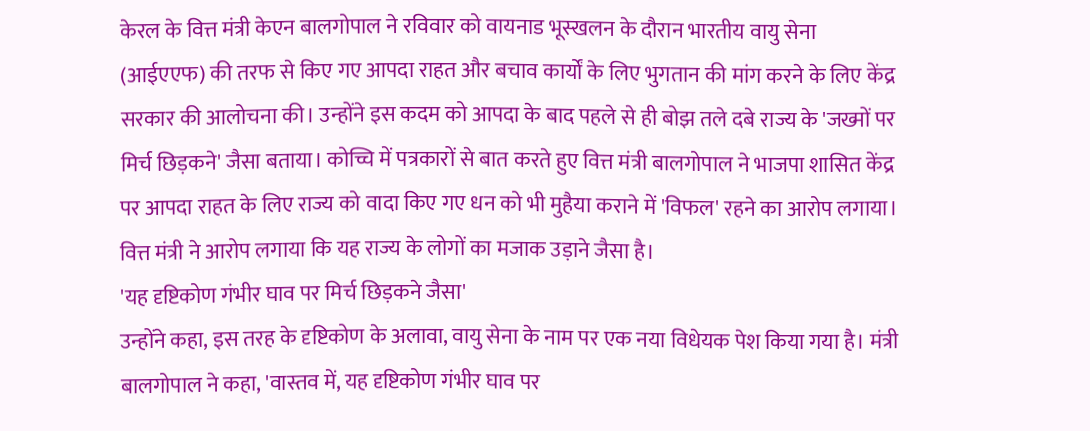केरल के वित्त मंत्री केएन बालगोपाल ने रविवार को वायनाड भूस्खलन के दौरान भारतीय वायु सेना (आईएएफ) की तरफ से किए गए आपदा राहत और बचाव कार्यों के लिए भुगतान की मांग करने के लिए केंद्र सरकार की आलोचना की। उन्होंने इस कदम को आपदा के बाद पहले से ही बोझ तले दबे राज्य के 'जख्मों पर मिर्च छिड़कने' जैसा बताया। कोच्चि में पत्रकारों से बात करते हुए वित्त मंत्री बालगोपाल ने भाजपा शासित केंद्र पर आपदा राहत के लिए राज्य को वादा किए गए धन को भी मुहैया कराने में 'विफल' रहने का आरोप लगाया। वित्त मंत्री ने आरोप लगाया कि यह राज्य के लोगों का मजाक उड़ाने जैसा है।
'यह दृष्टिकोण गंभीर घाव पर मिर्च छिड़कने जैसा'
उन्होंने कहा, इस तरह के दृष्टिकोण के अलावा, वायु सेना के नाम पर एक नया विधेयक पेश किया गया है। मंत्री बालगोपाल ने कहा, 'वास्तव में, यह दृष्टिकोण गंभीर घाव पर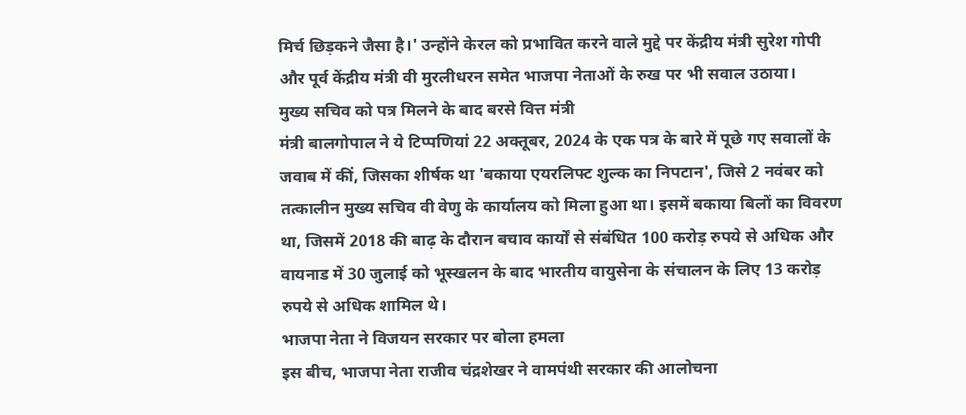मिर्च छिड़कने जैसा है।' उन्होंने केरल को प्रभावित करने वाले मुद्दे पर केंद्रीय मंत्री सुरेश गोपी और पूर्व केंद्रीय मंत्री वी मुरलीधरन समेत भाजपा नेताओं के रुख पर भी सवाल उठाया।
मुख्य सचिव को पत्र मिलने के बाद बरसे वित्त मंत्री
मंत्री बालगोपाल ने ये टिप्पणियां 22 अक्तूबर, 2024 के एक पत्र के बारे में पूछे गए सवालों के जवाब में कीं, जिसका शीर्षक था 'बकाया एयरलिफ्ट शुल्क का निपटान', जिसे 2 नवंबर को तत्कालीन मुख्य सचिव वी वेणु के कार्यालय को मिला हुआ था। इसमें बकाया बिलों का विवरण था, जिसमें 2018 की बाढ़ के दौरान बचाव कार्यों से संबंधित 100 करोड़ रुपये से अधिक और वायनाड में 30 जुलाई को भूस्खलन के बाद भारतीय वायुसेना के संचालन के लिए 13 करोड़ रुपये से अधिक शामिल थे।
भाजपा नेता ने विजयन सरकार पर बोला हमला
इस बीच, भाजपा नेता राजीव चंद्रशेखर ने वामपंथी सरकार की आलोचना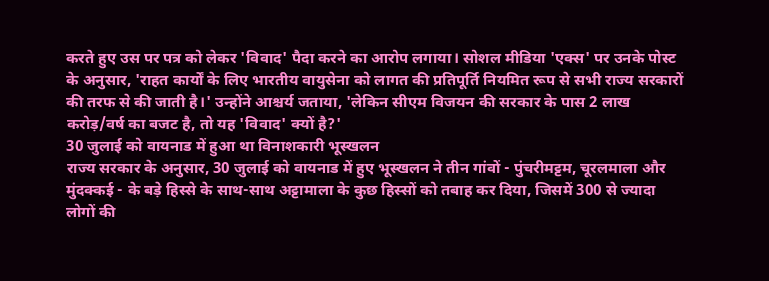करते हुए उस पर पत्र को लेकर 'विवाद' पैदा करने का आरोप लगाया। सोशल मीडिया 'एक्स' पर उनके पोस्ट के अनुसार, 'राहत कार्यों के लिए भारतीय वायुसेना को लागत की प्रतिपूर्ति नियमित रूप से सभी राज्य सरकारों की तरफ से की जाती है।' उन्होंने आश्चर्य जताया, 'लेकिन सीएम विजयन की सरकार के पास 2 लाख करोड़/वर्ष का बजट है, तो यह 'विवाद' क्यों है?'
30 जुलाई को वायनाड में हुआ था विनाशकारी भूस्खलन
राज्य सरकार के अनुसार, 30 जुलाई को वायनाड में हुए भूस्खलन ने तीन गांवों - पुंचरीमट्टम, चूरलमाला और मुंदक्कई - के बड़े हिस्से के साथ-साथ अट्टामाला के कुछ हिस्सों को तबाह कर दिया, जिसमें 300 से ज्यादा लोगों की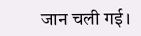जान चली गई।